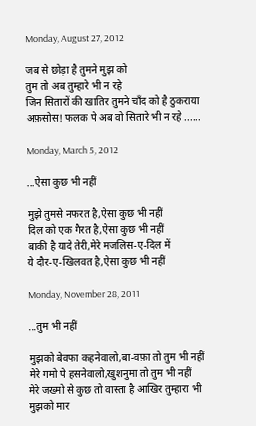Monday, August 27, 2012

जब से छोड़ा है तुमने मुझ को
तुम तो अब तुम्हारे भी न रहे
जिन सितारों की खातिर तुमने चाँद को है ठुकराया
अफ़सोस! फलक पे अब वो सितारे भी न रहे ......

Monday, March 5, 2012

...ऐसा कुछ भी नहीं

मुझे तुमसे नफरत है,ऐसा कुछ भी नहीं
दिल को एक गैरत है,ऐसा कुछ भी नहीं
बाकी है यादे तेरी,मेरे मजलिस-ए-दिल में
ये दौर-ए-खिलवत है,ऐसा कुछ भी नहीं

Monday, November 28, 2011

...तुम भी नहीं

मुझको बेवफा कहनेवालो,बा-वफ़ा तो तुम भी नहीं
मेरे गमो पे हसनेवालो,खुशनुमा तो तुम भी नहीं
मेरे जख्मो से कुछ तो वास्ता है आखिर तुम्हारा भी
मुझको मार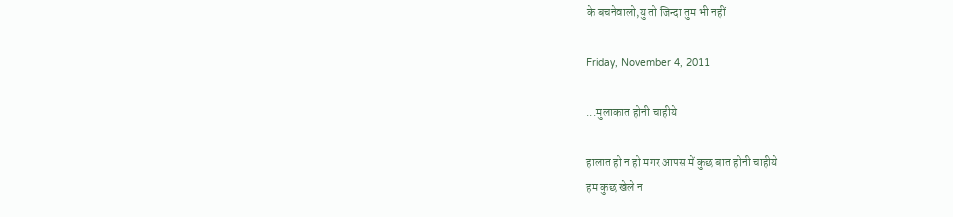के बचनेवालो,यु तो जिन्दा तुम भी नहीं

Friday, November 4, 2011

...मुलाकात होनी चाहीये

हालात हो न हो मगर आपस में कुछ बात होनी चाहीये
हम कुछ खेले न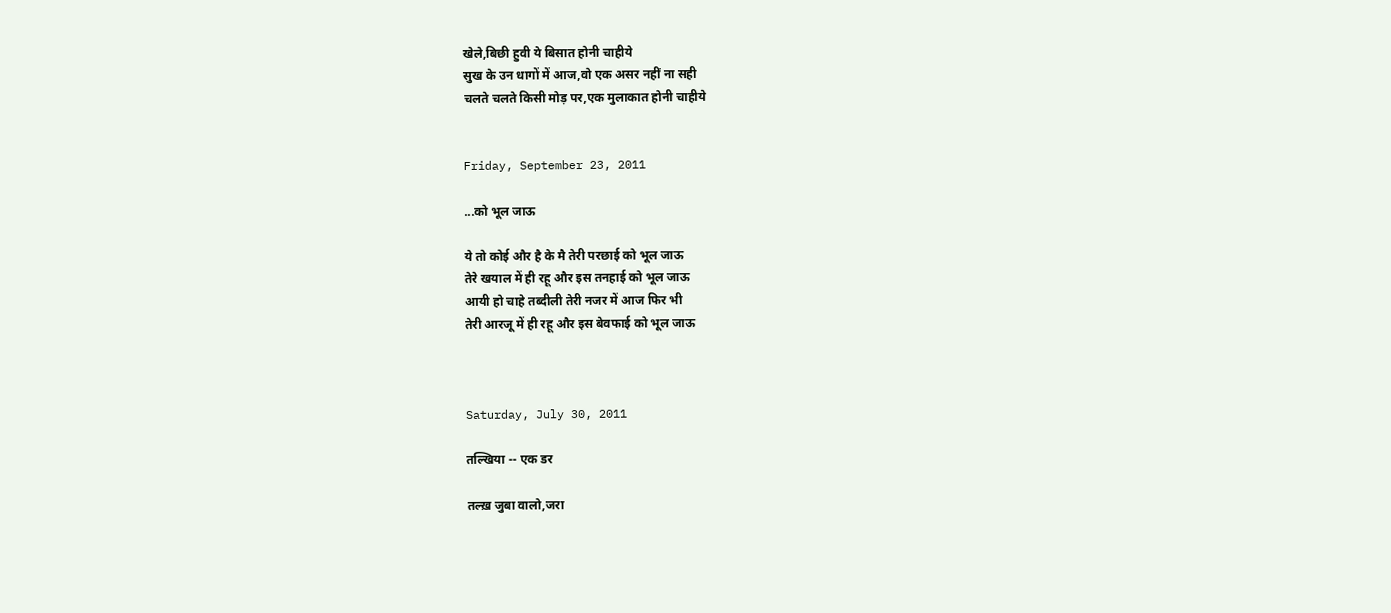खेले,बिछी हुवी ये बिसात होनी चाहीये
सुख के उन धागों में आज,वो एक असर नहीं ना सही
चलते चलते किसी मोड़ पर,एक मुलाकात होनी चाहीये


Friday, September 23, 2011

...को भूल जाऊ

ये तो कोई और है के मै तेरी परछाई को भूल जाऊ
तेरे खयाल में ही रहू और इस तनहाई को भूल जाऊ
आयी हो चाहे तब्दीली तेरी नजर में आज फिर भी
तेरी आरजू में ही रहू और इस बेवफाई को भूल जाऊ



Saturday, July 30, 2011

तल्खिया -- एक डर

तल्ख़ जुबा वालो,जरा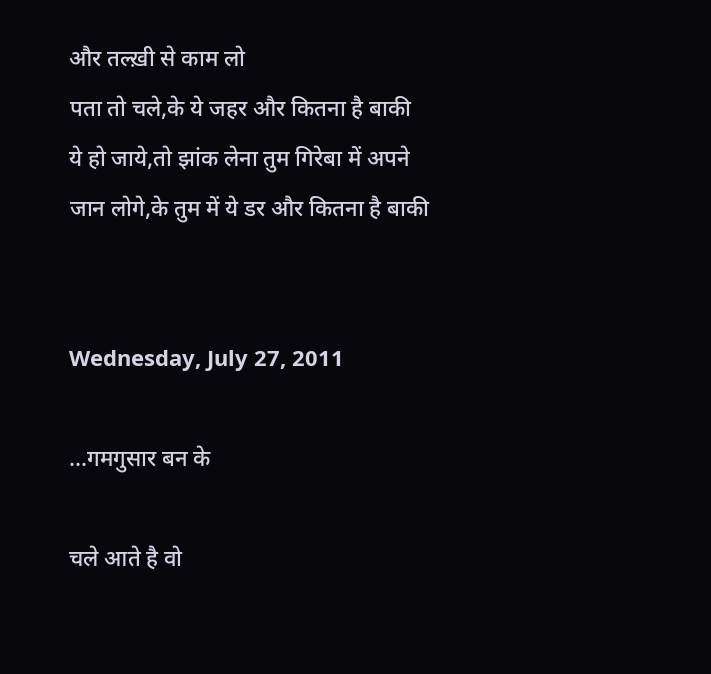और तल्ख़ी से काम लो
पता तो चले,के ये जहर और कितना है बाकी
ये हो जाये,तो झांक लेना तुम गिरेबा में अपने
जान लोगे,के तुम में ये डर और कितना है बाकी


Wednesday, July 27, 2011

...गमगुसार बन के

चले आते है वो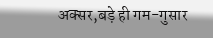अक्सर,बड़े ही गम-गुसार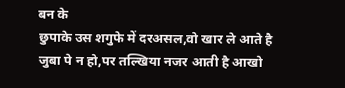बन के
छुपाके उस शगुफे में दरअसल,वो खार ले आते है
जुबा पे न हो,पर तल्खिया नजर आती है आखो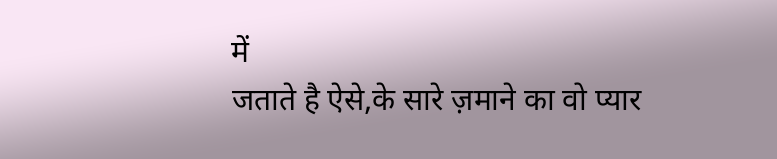में
जताते है ऐसे,के सारे ज़माने का वो प्यार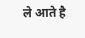ले आते है